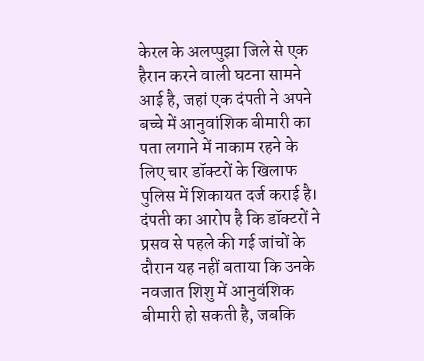केरल के अलप्पुझा जिले से एक हैरान करने वाली घटना सामने आई है, जहां एक दंपती ने अपने बच्चे में आनुवांशिक बीमारी का पता लगाने में नाकाम रहने के लिए चार डॉक्टरों के खिलाफ पुलिस में शिकायत दर्ज कराई है। दंपती का आरोप है कि डॉक्टरों ने प्रसव से पहले की गई जांचों के दौरान यह नहीं बताया कि उनके नवजात शिशु में आनुवंशिक बीमारी हो सकती है, जबकि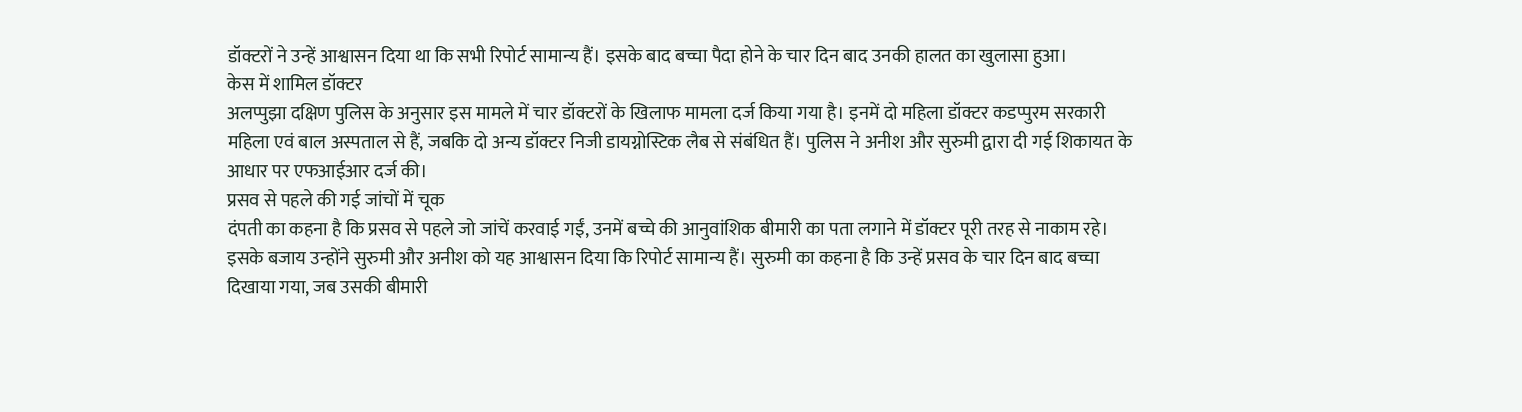डॉक्टरों ने उन्हें आश्वासन दिया था कि सभी रिपोर्ट सामान्य हैं। इसके बाद बच्चा पैदा होने के चार दिन बाद उनकी हालत का खुलासा हुआ।
केस में शामिल डॉक्टर
अलप्पुझा दक्षिण पुलिस के अनुसार इस मामले में चार डॉक्टरों के खिलाफ मामला दर्ज किया गया है। इनमें दो महिला डॉक्टर कडप्पुरम सरकारी महिला एवं बाल अस्पताल से हैं, जबकि दो अन्य डॉक्टर निजी डायग्नोस्टिक लैब से संबंधित हैं। पुलिस ने अनीश और सुरुमी द्वारा दी गई शिकायत के आधार पर एफआईआर दर्ज की।
प्रसव से पहले की गई जांचों में चूक
दंपती का कहना है कि प्रसव से पहले जो जांचें करवाई गईं, उनमें बच्चे की आनुवांशिक बीमारी का पता लगाने में डॉक्टर पूरी तरह से नाकाम रहे। इसके बजाय उन्होंने सुरुमी और अनीश को यह आश्वासन दिया कि रिपोर्ट सामान्य हैं। सुरुमी का कहना है कि उन्हें प्रसव के चार दिन बाद बच्चा दिखाया गया, जब उसकी बीमारी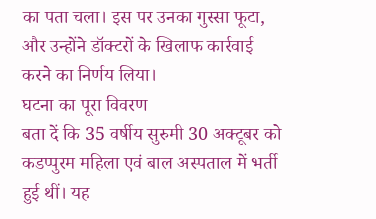का पता चला। इस पर उनका गुस्सा फूटा, और उन्होंने डॉक्टरों के खिलाफ कार्रवाई करने का निर्णय लिया।
घटना का पूरा विवरण
बता दें कि 35 वर्षीय सुरुमी 30 अक्टूबर को कडप्पुरम महिला एवं बाल अस्पताल में भर्ती हुई थीं। यह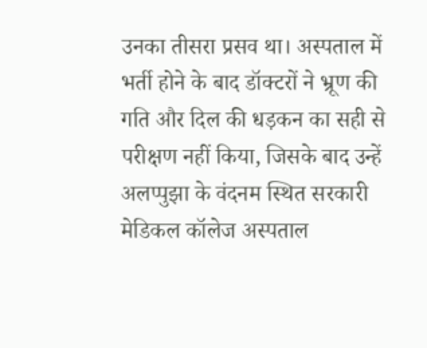उनका तीसरा प्रसव था। अस्पताल में भर्ती होने के बाद डॉक्टरों ने भ्रूण की गति और दिल की धड़कन का सही से परीक्षण नहीं किया, जिसके बाद उन्हें अलप्पुझा के वंदनम स्थित सरकारी मेडिकल कॉलेज अस्पताल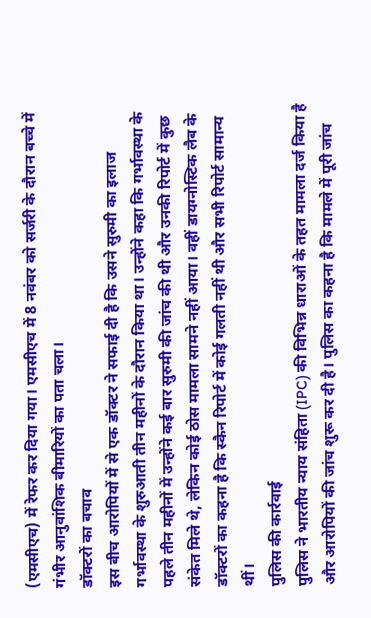(एमसीएच) में रेफर कर दिया गया। एमसीएच में 8 नवंबर को सर्जरी के दौरान बच्चे में गंभीर आनुवांशिक बीमारियों का पता चला।
डॉक्टरों का बचाव
इस बीच आरोपियों में से एक डॉक्टर ने सफाई दी है कि उसने सुरुमी का इलाज गर्भावस्था के शुरुआती तीन महीनों के दौरान किया था। उन्होंने कहा कि गर्भावस्था के पहले तीन महीनों में उन्होंने कई बार सुरुमी की जांच की थी और उनकी रिपोर्ट में कुछ संकेत मिले थे, लेकिन कोई ठोस मामला सामने नहीं आया। वहीं डायग्नोस्टिक लैब के डॉक्टरों का कहना है कि स्कैन रिपोर्ट में कोई गलती नहीं थी और सभी रिपोर्ट सामान्य थीं।
पुलिस की कार्रवाई
पुलिस ने भारतीय न्याय संहिता (IPC) की विभिन्न धाराओं के तहत मामला दर्ज किया है और आरोपियों की जांच शुरू कर दी है। पुलिस का कहना है कि मामले में पूरी जांच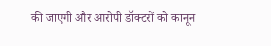की जाएगी और आरोपी डॉक्टरों को कानून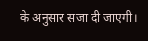के अनुसार सजा दी जाएगी।